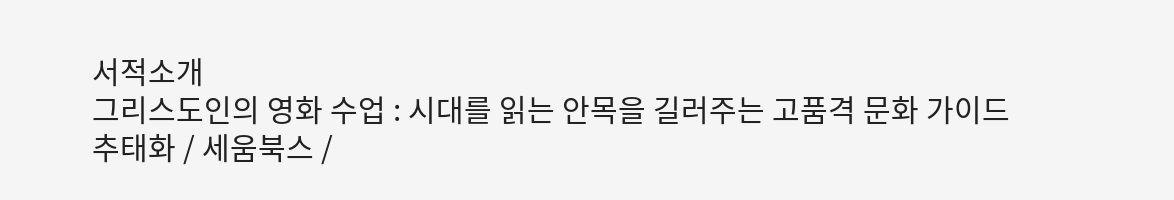서적소개
그리스도인의 영화 수업 : 시대를 읽는 안목을 길러주는 고품격 문화 가이드
추태화 / 세움북스 /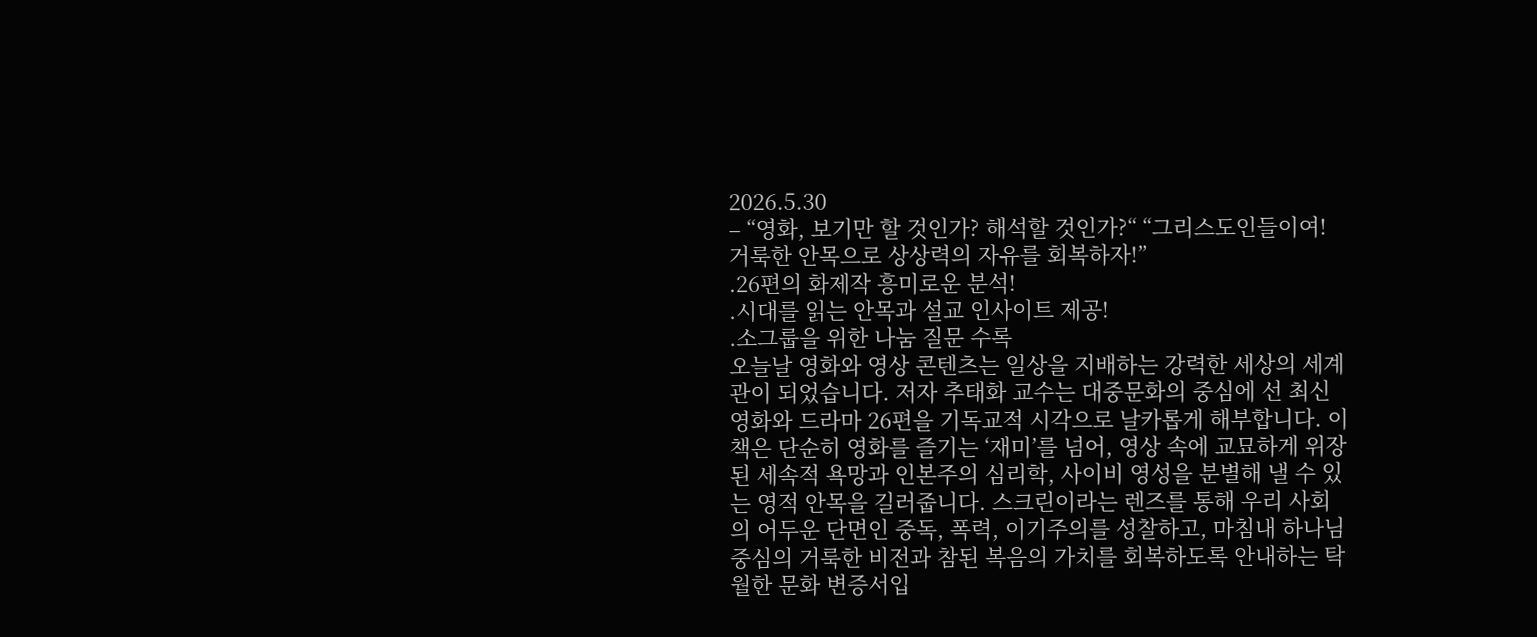2026.5.30
– “영화, 보기만 할 것인가? 해석할 것인가?“ “그리스도인들이여! 거룩한 안목으로 상상력의 자유를 회복하자!”
.26편의 화제작 흥미로운 분석!
.시대를 읽는 안목과 설교 인사이트 제공!
.소그룹을 위한 나눔 질문 수록
오늘날 영화와 영상 콘텐츠는 일상을 지배하는 강력한 세상의 세계관이 되었습니다. 저자 추태화 교수는 대중문화의 중심에 선 최신 영화와 드라마 26편을 기독교적 시각으로 날카롭게 해부합니다. 이 책은 단순히 영화를 즐기는 ‘재미’를 넘어, 영상 속에 교묘하게 위장된 세속적 욕망과 인본주의 심리학, 사이비 영성을 분별해 낼 수 있는 영적 안목을 길러줍니다. 스크린이라는 렌즈를 통해 우리 사회의 어두운 단면인 중독, 폭력, 이기주의를 성찰하고, 마침내 하나님 중심의 거룩한 비전과 참된 복음의 가치를 회복하도록 안내하는 탁월한 문화 변증서입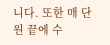니다. 또한 매 단원 끝에 수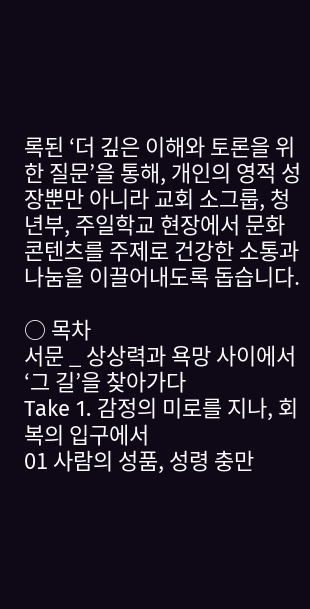록된 ‘더 깊은 이해와 토론을 위한 질문’을 통해, 개인의 영적 성장뿐만 아니라 교회 소그룹, 청년부, 주일학교 현장에서 문화 콘텐츠를 주제로 건강한 소통과 나눔을 이끌어내도록 돕습니다.

○ 목차
서문 _ 상상력과 욕망 사이에서 ‘그 길’을 찾아가다
Take 1. 감정의 미로를 지나, 회복의 입구에서
01 사람의 성품, 성령 충만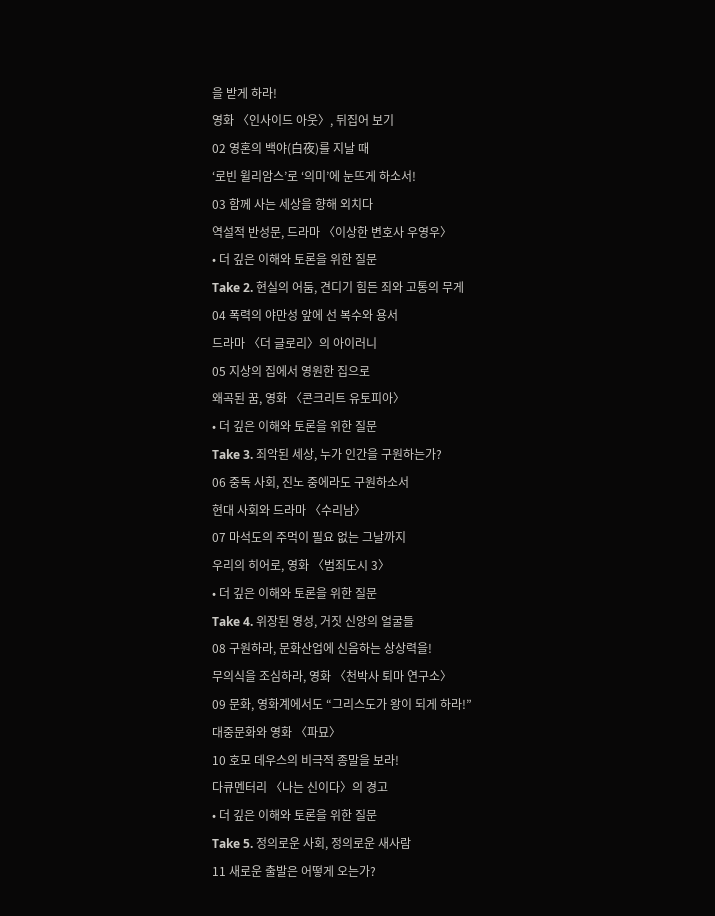을 받게 하라!
영화 〈인사이드 아웃〉, 뒤집어 보기
02 영혼의 백야(白夜)를 지날 때
‘로빈 윌리암스’로 ‘의미’에 눈뜨게 하소서!
03 함께 사는 세상을 향해 외치다
역설적 반성문, 드라마 〈이상한 변호사 우영우〉
• 더 깊은 이해와 토론을 위한 질문
Take 2. 현실의 어둠, 견디기 힘든 죄와 고통의 무게
04 폭력의 야만성 앞에 선 복수와 용서
드라마 〈더 글로리〉의 아이러니
05 지상의 집에서 영원한 집으로
왜곡된 꿈, 영화 〈콘크리트 유토피아〉
• 더 깊은 이해와 토론을 위한 질문
Take 3. 죄악된 세상, 누가 인간을 구원하는가?
06 중독 사회, 진노 중에라도 구원하소서
현대 사회와 드라마 〈수리남〉
07 마석도의 주먹이 필요 없는 그날까지
우리의 히어로, 영화 〈범죄도시 3〉
• 더 깊은 이해와 토론을 위한 질문
Take 4. 위장된 영성, 거짓 신앙의 얼굴들
08 구원하라, 문화산업에 신음하는 상상력을!
무의식을 조심하라, 영화 〈천박사 퇴마 연구소〉
09 문화, 영화계에서도 “그리스도가 왕이 되게 하라!”
대중문화와 영화 〈파묘〉
10 호모 데우스의 비극적 종말을 보라!
다큐멘터리 〈나는 신이다〉의 경고
• 더 깊은 이해와 토론을 위한 질문
Take 5. 정의로운 사회, 정의로운 새사람
11 새로운 출발은 어떻게 오는가?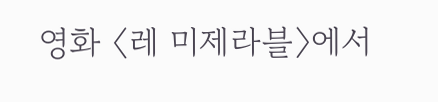영화 〈레 미제라블〉에서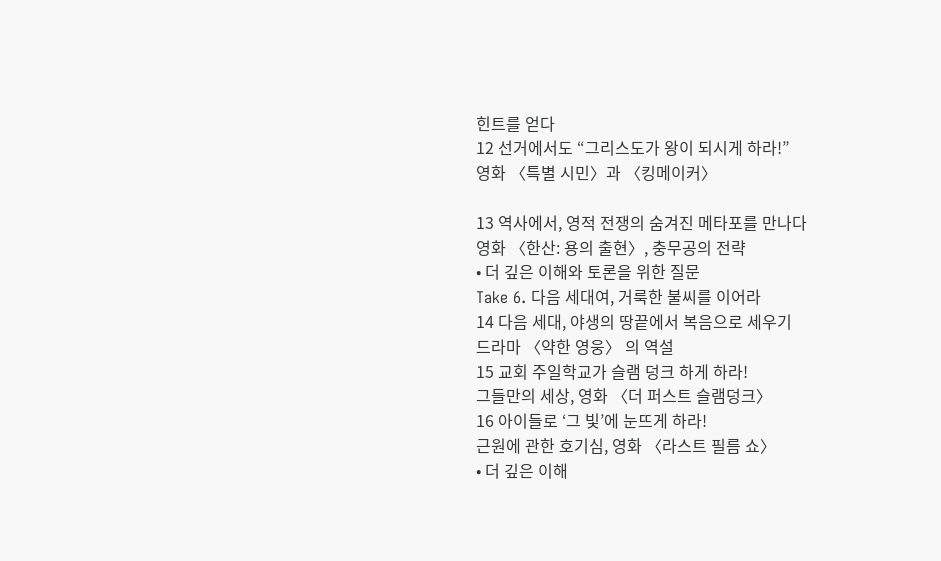힌트를 얻다
12 선거에서도 “그리스도가 왕이 되시게 하라!”
영화 〈특별 시민〉과 〈킹메이커〉

13 역사에서, 영적 전쟁의 숨겨진 메타포를 만나다
영화 〈한산: 용의 출현〉, 충무공의 전략
• 더 깊은 이해와 토론을 위한 질문
Take 6. 다음 세대여, 거룩한 불씨를 이어라
14 다음 세대, 야생의 땅끝에서 복음으로 세우기
드라마 〈약한 영웅〉 의 역설
15 교회 주일학교가 슬램 덩크 하게 하라!
그들만의 세상, 영화 〈더 퍼스트 슬램덩크〉
16 아이들로 ‘그 빛’에 눈뜨게 하라!
근원에 관한 호기심, 영화 〈라스트 필름 쇼〉
• 더 깊은 이해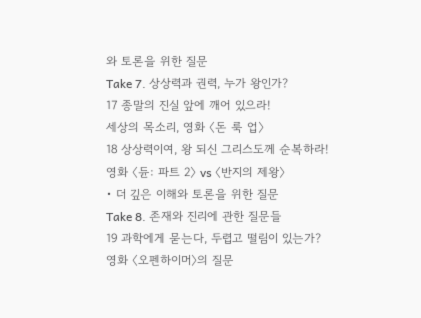와 토론을 위한 질문
Take 7. 상상력과 권력, 누가 왕인가?
17 종말의 진실 앞에 깨어 있으라!
세상의 목소리, 영화 〈돈 룩 업〉
18 상상력이여, 왕 되신 그리스도께 순복하라!
영화 〈듄: 파트 2〉 vs 〈반지의 제왕〉
• 더 깊은 이해와 토론을 위한 질문
Take 8. 존재와 진리에 관한 질문들
19 과학에게 묻는다, 두렵고 떨림이 있는가?
영화 〈오펜하이머〉의 질문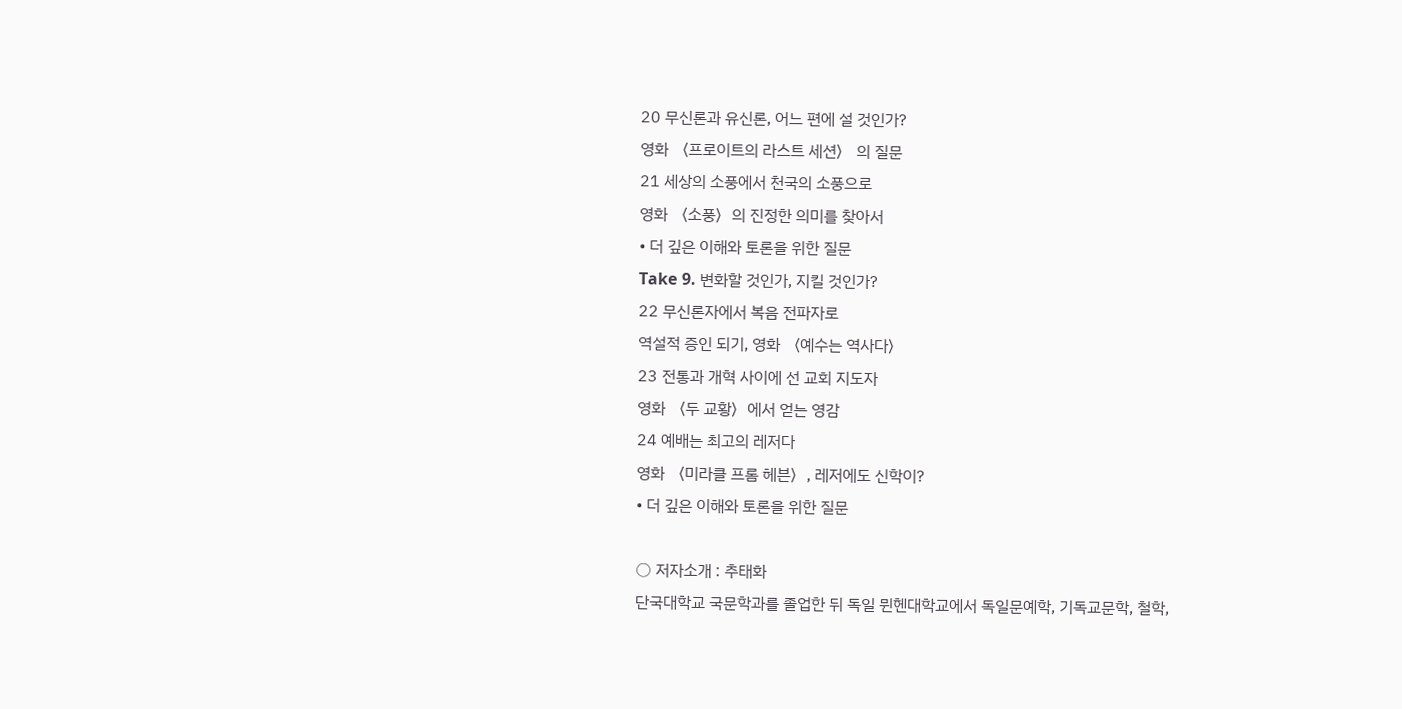20 무신론과 유신론, 어느 편에 설 것인가?
영화 〈프로이트의 라스트 세션〉 의 질문
21 세상의 소풍에서 천국의 소풍으로
영화 〈소풍〉의 진정한 의미를 찾아서
• 더 깊은 이해와 토론을 위한 질문
Take 9. 변화할 것인가, 지킬 것인가?
22 무신론자에서 복음 전파자로
역설적 증인 되기, 영화 〈예수는 역사다〉
23 전통과 개혁 사이에 선 교회 지도자
영화 〈두 교황〉에서 얻는 영감
24 예배는 최고의 레저다
영화 〈미라클 프롬 헤븐〉, 레저에도 신학이?
• 더 깊은 이해와 토론을 위한 질문

○ 저자소개 : 추태화
단국대학교 국문학과를 졸업한 뒤 독일 뮌헨대학교에서 독일문예학, 기독교문학, 철학,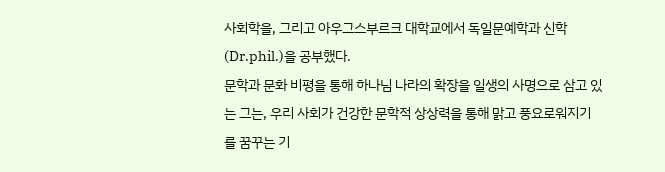사회학을, 그리고 아우그스부르크 대학교에서 독일문예학과 신학 (Dr.phil.)을 공부했다.
문학과 문화 비평을 통해 하나님 나라의 확장을 일생의 사명으로 삼고 있는 그는, 우리 사회가 건강한 문학적 상상력을 통해 맑고 풍요로워지기를 꿈꾸는 기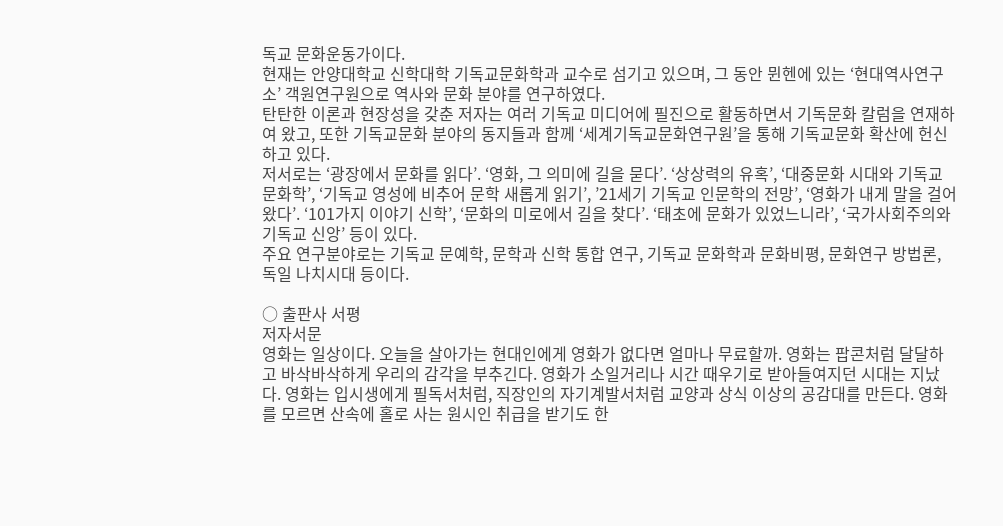독교 문화운동가이다.
현재는 안양대학교 신학대학 기독교문화학과 교수로 섬기고 있으며, 그 동안 뮌헨에 있는 ‘현대역사연구소’ 객원연구원으로 역사와 문화 분야를 연구하였다.
탄탄한 이론과 현장성을 갖춘 저자는 여러 기독교 미디어에 필진으로 활동하면서 기독문화 칼럼을 연재하여 왔고, 또한 기독교문화 분야의 동지들과 함께 ‘세계기독교문화연구원’을 통해 기독교문화 확산에 헌신하고 있다.
저서로는 ‘광장에서 문화를 읽다’. ‘영화, 그 의미에 길을 묻다’. ‘상상력의 유혹’, ‘대중문화 시대와 기독교 문화학’, ‘기독교 영성에 비추어 문학 새롭게 읽기’, ’21세기 기독교 인문학의 전망’, ‘영화가 내게 말을 걸어왔다’. ‘101가지 이야기 신학’, ‘문화의 미로에서 길을 찾다’. ‘태초에 문화가 있었느니라’, ‘국가사회주의와 기독교 신앙’ 등이 있다.
주요 연구분야로는 기독교 문예학, 문학과 신학 통합 연구, 기독교 문화학과 문화비평, 문화연구 방법론, 독일 나치시대 등이다.

○ 출판사 서평
저자서문
영화는 일상이다. 오늘을 살아가는 현대인에게 영화가 없다면 얼마나 무료할까. 영화는 팝콘처럼 달달하고 바삭바삭하게 우리의 감각을 부추긴다. 영화가 소일거리나 시간 때우기로 받아들여지던 시대는 지났다. 영화는 입시생에게 필독서처럼, 직장인의 자기계발서처럼 교양과 상식 이상의 공감대를 만든다. 영화를 모르면 산속에 홀로 사는 원시인 취급을 받기도 한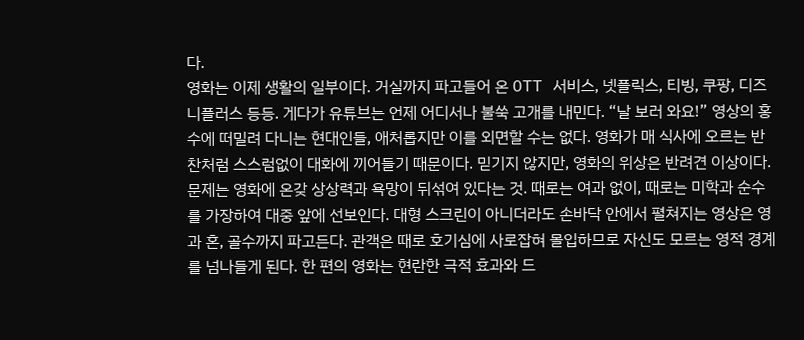다.
영화는 이제 생활의 일부이다. 거실까지 파고들어 온 OTT 서비스, 넷플릭스, 티빙, 쿠팡, 디즈니플러스 등등. 게다가 유튜브는 언제 어디서나 불쑥 고개를 내민다. “날 보러 와요!” 영상의 홍수에 떠밀려 다니는 현대인들, 애처롭지만 이를 외면할 수는 없다. 영화가 매 식사에 오르는 반찬처럼 스스럼없이 대화에 끼어들기 때문이다. 믿기지 않지만, 영화의 위상은 반려견 이상이다.
문제는 영화에 온갖 상상력과 욕망이 뒤섞여 있다는 것. 때로는 여과 없이, 때로는 미학과 순수를 가장하여 대중 앞에 선보인다. 대형 스크린이 아니더라도 손바닥 안에서 펼쳐지는 영상은 영과 혼, 골수까지 파고든다. 관객은 때로 호기심에 사로잡혀 몰입하므로 자신도 모르는 영적 경계를 넘나들게 된다. 한 편의 영화는 현란한 극적 효과와 드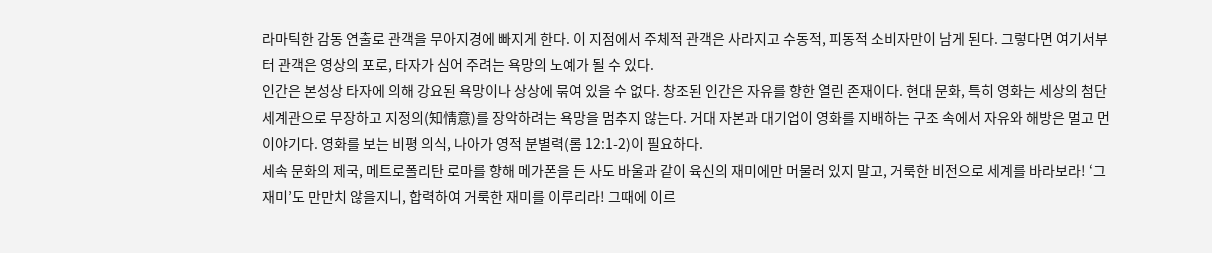라마틱한 감동 연출로 관객을 무아지경에 빠지게 한다. 이 지점에서 주체적 관객은 사라지고 수동적, 피동적 소비자만이 남게 된다. 그렇다면 여기서부터 관객은 영상의 포로, 타자가 심어 주려는 욕망의 노예가 될 수 있다.
인간은 본성상 타자에 의해 강요된 욕망이나 상상에 묶여 있을 수 없다. 창조된 인간은 자유를 향한 열린 존재이다. 현대 문화, 특히 영화는 세상의 첨단 세계관으로 무장하고 지정의(知情意)를 장악하려는 욕망을 멈추지 않는다. 거대 자본과 대기업이 영화를 지배하는 구조 속에서 자유와 해방은 멀고 먼 이야기다. 영화를 보는 비평 의식, 나아가 영적 분별력(롬 12:1-2)이 필요하다.
세속 문화의 제국, 메트로폴리탄 로마를 향해 메가폰을 든 사도 바울과 같이 육신의 재미에만 머물러 있지 말고, 거룩한 비전으로 세계를 바라보라! ‘그 재미’도 만만치 않을지니, 합력하여 거룩한 재미를 이루리라! 그때에 이르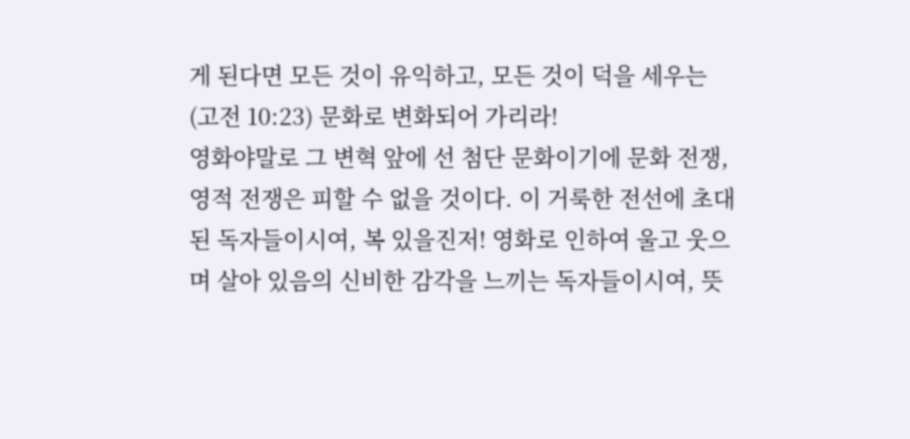게 된다면 모든 것이 유익하고, 모든 것이 덕을 세우는(고전 10:23) 문화로 변화되어 가리라!
영화야말로 그 변혁 앞에 선 첨단 문화이기에 문화 전쟁, 영적 전쟁은 피할 수 없을 것이다. 이 거룩한 전선에 초대된 독자들이시여, 복 있을진저! 영화로 인하여 울고 웃으며 살아 있음의 신비한 감각을 느끼는 독자들이시여, 뜻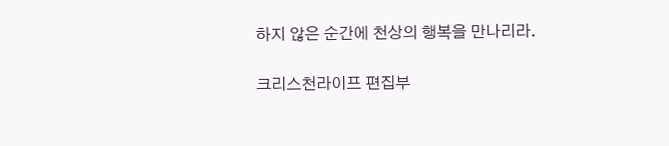하지 않은 순간에 천상의 행복을 만나리라.

크리스천라이프 편집부